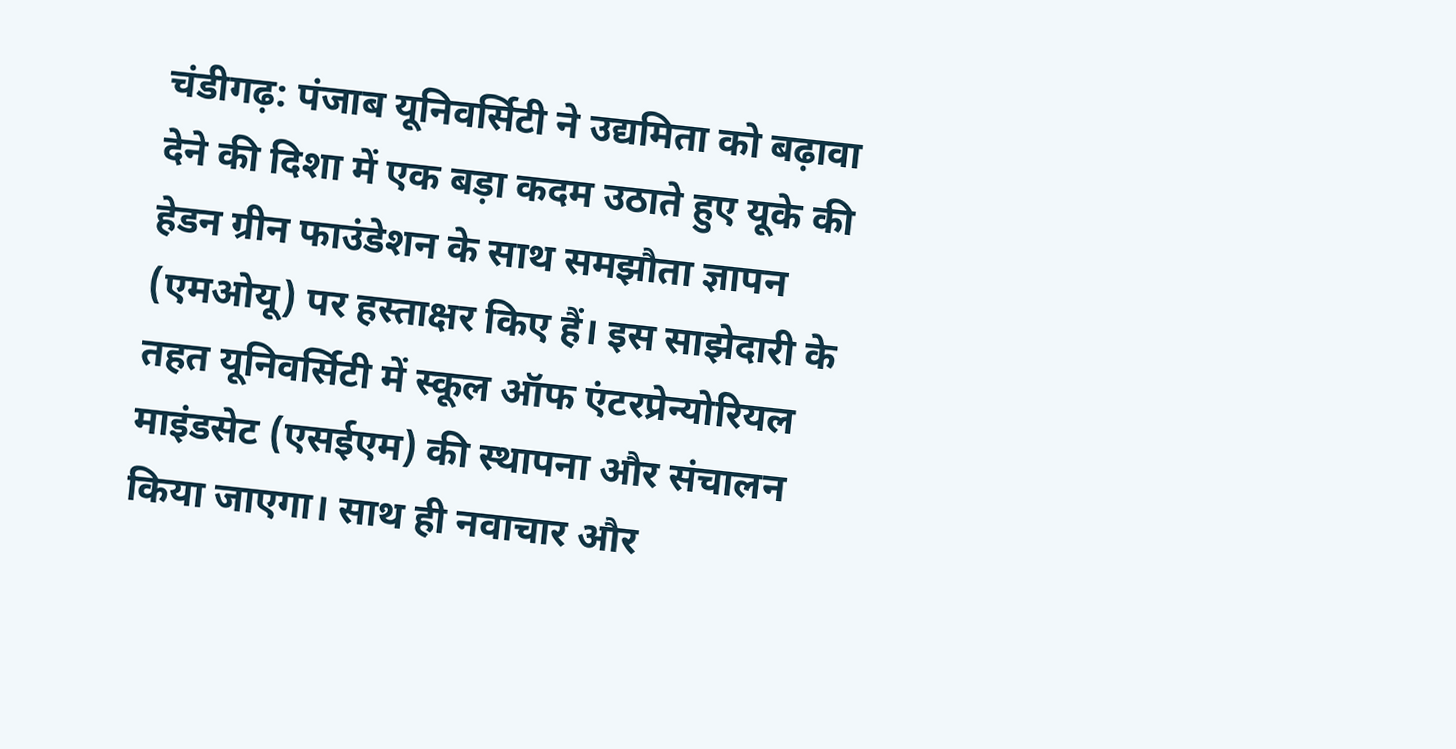चंडीगढ़: पंजाब यूनिवर्सिटी ने उद्यमिता को बढ़ावा देने की दिशा में एक बड़ा कदम उठाते हुए यूके की हेडन ग्रीन फाउंडेशन के साथ समझौता ज्ञापन (एमओयू) पर हस्ताक्षर किए हैं। इस साझेदारी के तहत यूनिवर्सिटी में स्कूल ऑफ एंटरप्रेन्योरियल माइंडसेट (एसईएम) की स्थापना और संचालन किया जाएगा। साथ ही नवाचार और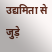उद्यमिता से जुड़े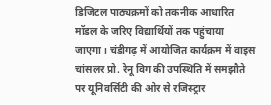डिजिटल पाठ्यक्रमों को तकनीक आधारित मॉडल के जरिए विद्यार्थियों तक पहुंचाया जाएगा। चंडीगढ़ में आयोजित कार्यक्रम में वाइस चांसलर प्रो. रेनू विग की उपस्थिति में समझौते पर यूनिवर्सिटी की ओर से रजिस्ट्रार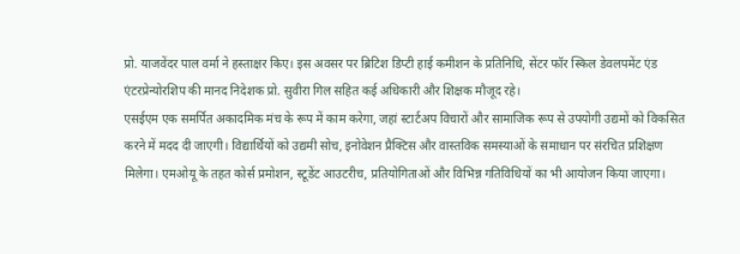प्रो. याजवेंदर पाल वर्मा ने हस्ताक्षर किए। इस अवसर पर ब्रिटिश डिप्टी हाई कमीशन के प्रतिनिधि, सेंटर फॉर स्किल डेवलपमेंट एंड एंटरप्रेन्योरशिप की मानद निदेशक प्रो. सुवीरा गिल सहित कई अधिकारी और शिक्षक मौजूद रहे।
एसईएम एक समर्पित अकादमिक मंच के रूप में काम करेगा, जहां स्टार्टअप विचारों और सामाजिक रूप से उपयोगी उद्यमों को विकसित करने में मदद दी जाएगी। विद्यार्थियों को उद्यमी सोच, इनोवेशन प्रैक्टिस और वास्तविक समस्याओं के समाधान पर संरचित प्रशिक्षण मिलेगा। एमओयू के तहत कोर्स प्रमोशन, स्टूडेंट आउटरीच, प्रतियोगिताओं और विभिन्न गतिविधियों का भी आयोजन किया जाएगा।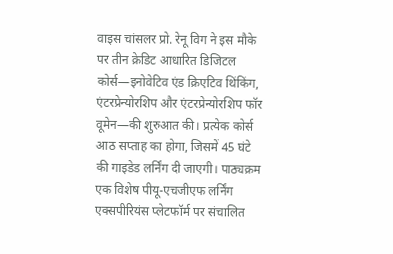वाइस चांसलर प्रो. रेनू विग ने इस मौके पर तीन क्रेडिट आधारित डिजिटल कोर्स—इनोवेटिव एंड क्रिएटिव थिंकिंग, एंटरप्रेन्योरशिप और एंटरप्रेन्योरशिप फॉर वूमेन—की शुरुआत की। प्रत्येक कोर्स आठ सप्ताह का होगा, जिसमें 45 घंटे की गाइडेड लर्निंग दी जाएगी। पाठ्यक्रम एक विशेष पीयू-एचजीएफ लर्निंग एक्सपीरियंस प्लेटफॉर्म पर संचालित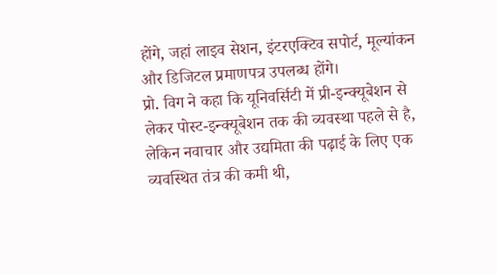होंगे, जहां लाइव सेशन, इंटरएक्टिव सपोर्ट, मूल्यांकन और डिजिटल प्रमाणपत्र उपलब्ध होंगे।
प्रो. विग ने कहा कि यूनिवर्सिटी में प्री-इन्क्यूबेशन से लेकर पोस्ट-इन्क्यूबेशन तक की व्यवस्था पहले से है, लेकिन नवाचार और उद्यमिता की पढ़ाई के लिए एक व्यवस्थित तंत्र की कमी थी,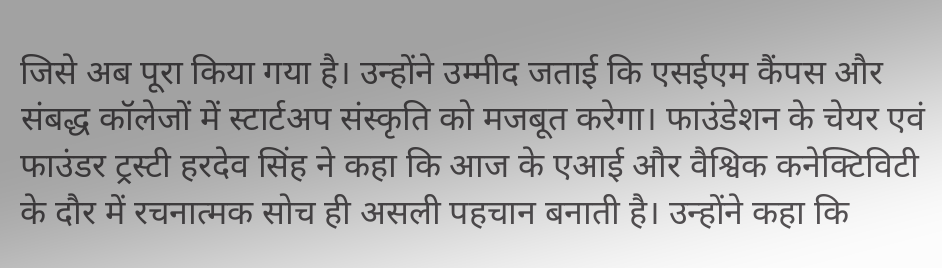जिसे अब पूरा किया गया है। उन्होंने उम्मीद जताई कि एसईएम कैंपस और संबद्ध कॉलेजों में स्टार्टअप संस्कृति को मजबूत करेगा। फाउंडेशन के चेयर एवं फाउंडर ट्रस्टी हरदेव सिंह ने कहा कि आज के एआई और वैश्विक कनेक्टिविटी के दौर में रचनात्मक सोच ही असली पहचान बनाती है। उन्होंने कहा कि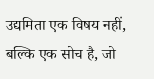उद्यमिता एक विषय नहीं, बल्कि एक सोच है, जो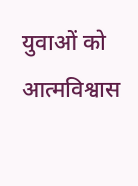युवाओं को आत्मविश्वास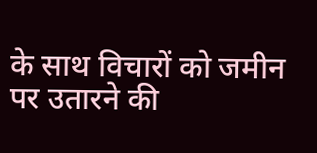के साथ विचारों को जमीन पर उतारने की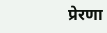प्रेरणा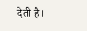देती है।